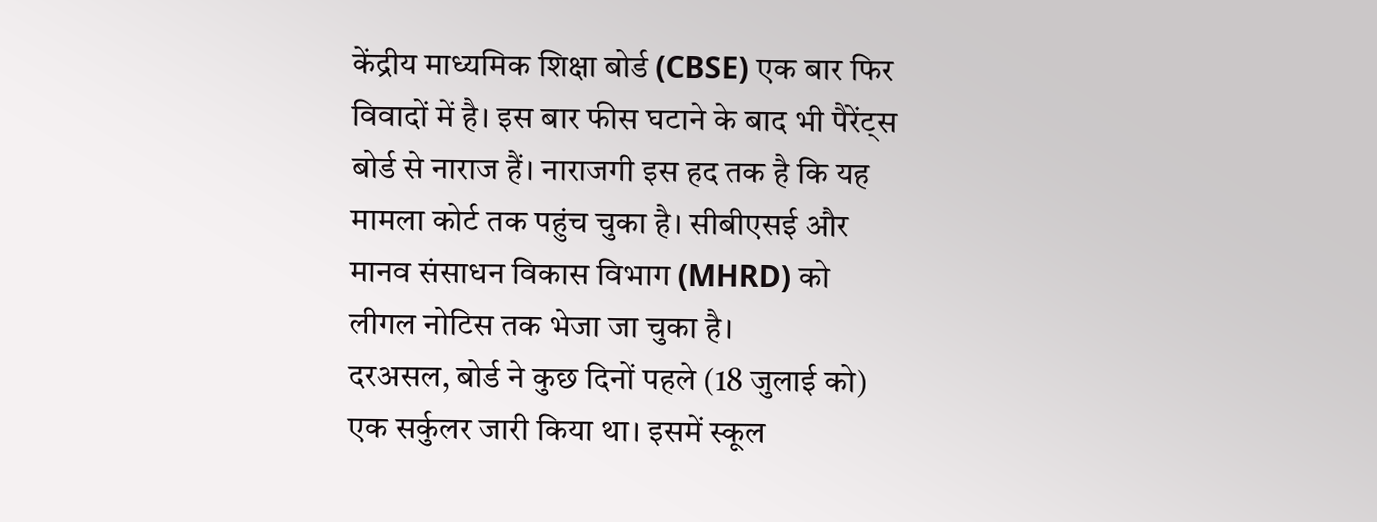केंद्रीय माध्यमिक शिक्षा बोर्ड (CBSE) एक बार फिर विवादों में है। इस बार फीस घटाने के बाद भी पैरेंट्स बोर्ड से नाराज हैं। नाराजगी इस हद तक है कि यह मामला कोर्ट तक पहुंच चुका है। सीबीएसई और मानव संसाधन विकास विभाग (MHRD) को लीगल नोटिस तक भेजा जा चुका है।
दरअसल, बोर्ड ने कुछ दिनों पहले (18 जुलाई को) एक सर्कुलर जारी किया था। इसमें स्कूल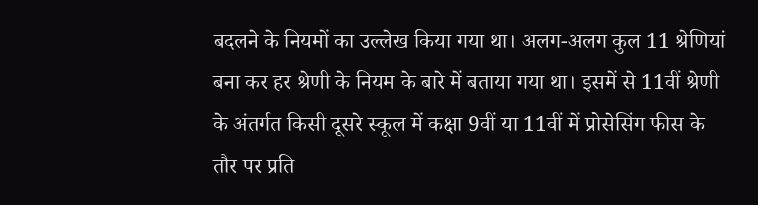बदलने के नियमों का उल्लेख किया गया था। अलग-अलग कुल 11 श्रेणियां बना कर हर श्रेणी के नियम के बारे में बताया गया था। इसमें से 11वीं श्रेणी के अंतर्गत किसी दूसरे स्कूल में कक्षा 9वीं या 11वीं में प्रोसेसिंग फीस के तौर पर प्रति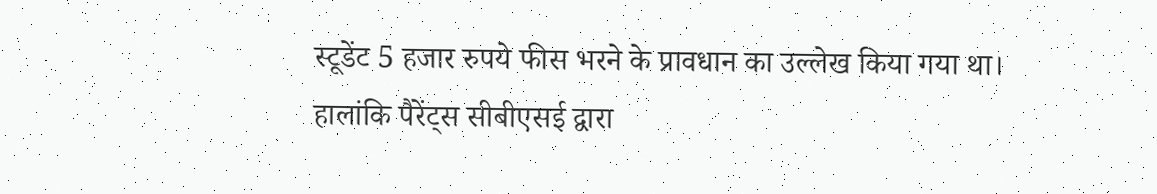स्टूडेंट 5 हजार रुपये फीस भरने के प्रावधान का उल्लेख किया गया था।
हालांकि पैरेंट्स सीबीएसई द्वारा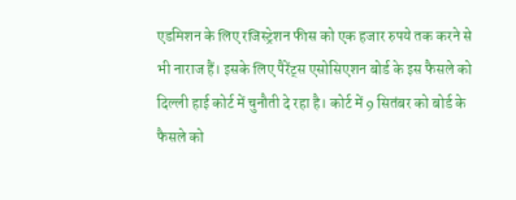एडमिशन के लिए रजिस्ट्रेशन फीस को एक हजार रुपये तक करने से भी नाराज हैं। इसके लिए पैरेंट्स एसोसिएशन बोर्ड के इस फैसले को दिल्ली हाई कोर्ट में चुनौती दे रहा है। कोर्ट में 9 सितंबर को बोर्ड के फैसले को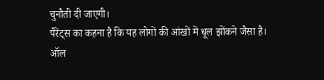चुनौती दी जाएगी।
पैरेंट्स का कहना है कि यह लोगों की आंखों में धूल झोंकने जैसा है। ऑल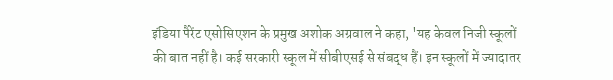इंडिया पैरेंट एसोसिएशन के प्रमुख अशोक अग्रवाल ने कहा, 'यह केवल निजी स्कूलों की बात नहीं है। कई सरकारी स्कूल में सीबीएसई से संबद्ध हैं। इन स्कूलों में ज्यादातर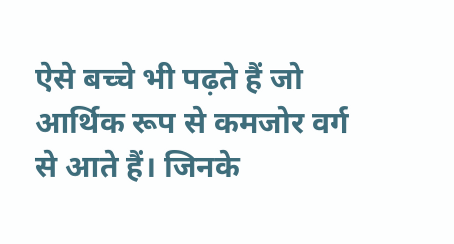ऐसे बच्चे भी पढ़ते हैं जो आर्थिक रूप से कमजोर वर्ग से आते हैं। जिनके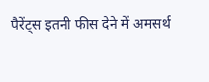पैरेंट्स इतनी फीस देने में अमसर्थ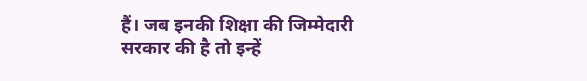हैं। जब इनकी शिक्षा की जिम्मेदारी सरकार की है तो इन्हें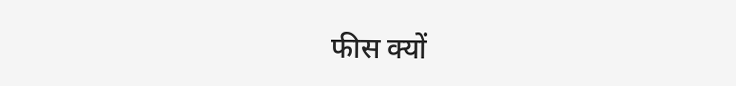फीस क्यों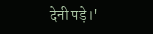देनी पड़े।'